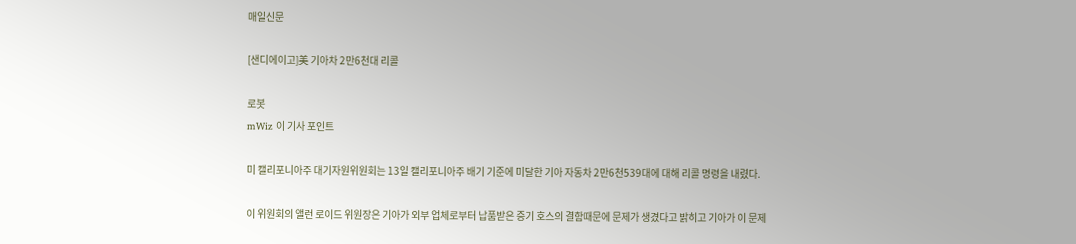매일신문

[샌디에이고]美 기아차 2만6천대 리콜

로봇
mWiz 이 기사 포인트

미 캘리포니아주 대기자원위원회는 13일 캘리포니아주 배기 기준에 미달한 기아 자동차 2만6천539대에 대해 리콜 명령을 내렸다.

이 위원회의 앨런 로이드 위원장은 기아가 외부 업체로부터 납품받은 증기 호스의 결함때문에 문제가 생겼다고 밝히고 기아가 이 문제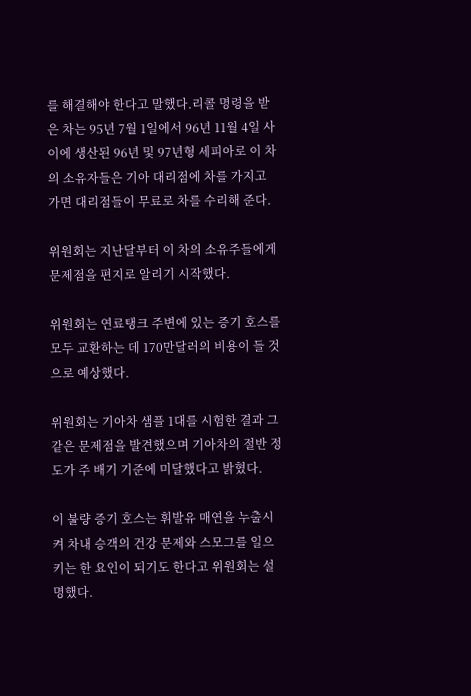를 해결해야 한다고 말했다.리콜 명령을 받은 차는 95년 7월 1일에서 96년 11월 4일 사이에 생산된 96년 및 97년형 세피아로 이 차의 소유자들은 기아 대리점에 차를 가지고 가면 대리점들이 무료로 차를 수리해 준다.

위원회는 지난달부터 이 차의 소유주들에게 문제점을 편지로 알리기 시작했다.

위원회는 연료탱크 주변에 있는 증기 호스를 모두 교환하는 데 170만달러의 비용이 들 것으로 예상했다.

위원회는 기아차 샘플 1대를 시험한 결과 그같은 문제점을 발견했으며 기아차의 절반 정도가 주 배기 기준에 미달했다고 밝혔다.

이 불량 증기 호스는 휘발유 매연을 누출시켜 차내 승객의 건강 문제와 스모그를 일으키는 한 요인이 되기도 한다고 위원회는 설명했다.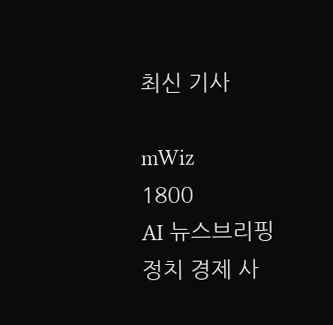최신 기사

mWiz
1800
AI 뉴스브리핑
정치 경제 사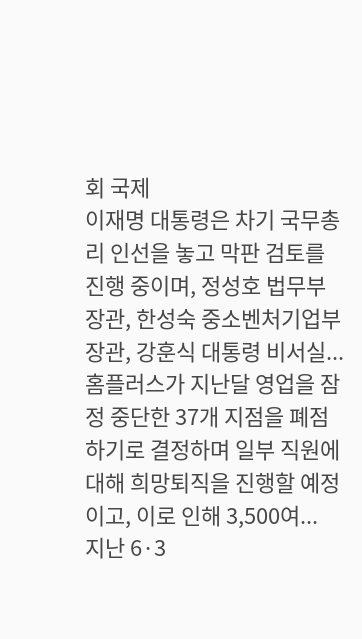회 국제
이재명 대통령은 차기 국무총리 인선을 놓고 막판 검토를 진행 중이며, 정성호 법무부 장관, 한성숙 중소벤처기업부 장관, 강훈식 대통령 비서실...
홈플러스가 지난달 영업을 잠정 중단한 37개 지점을 폐점하기로 결정하며 일부 직원에 대해 희망퇴직을 진행할 예정이고, 이로 인해 3,500여...
지난 6·3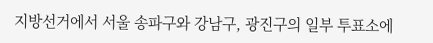지방선거에서 서울 송파구와 강남구, 광진구의 일부 투표소에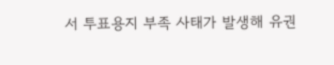서 투표용지 부족 사태가 발생해 유권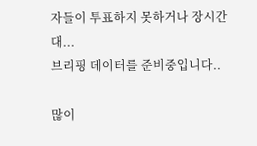자들이 투표하지 못하거나 장시간 대...
브리핑 데이터를 준비중입니다..

많이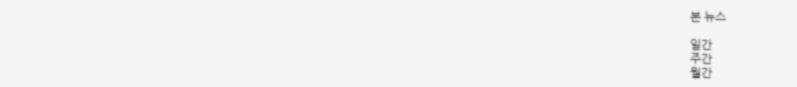본 뉴스

일간
주간
월간